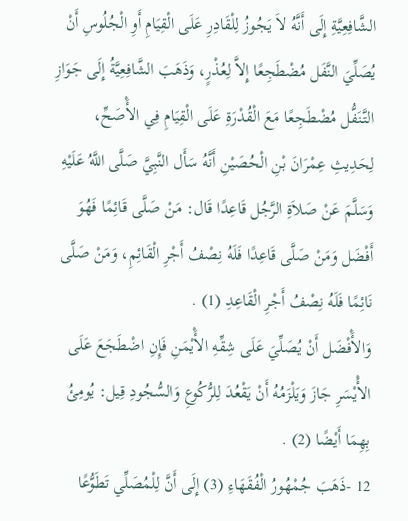الشَّافِعِيَّةِ إِلَى أَنَّهُ لاَ يَجُوزُ لِلْقَادِرِ عَلَى الْقِيَامِ أَوِ الْجُلُوسِ أَنْ يُصَلِّيَ النَّفَل مُضْطَجِعًا إِلاَّ لِعُذْرٍ، وَذَهَبَ الشَّافِعِيَّةُ إِلَى جَوَازِ التَّنَفُّل مُضْطَجِعًا مَعَ الْقُدْرَةِ عَلَى الْقِيَامِ فِي الأَْصَحِّ، لِحَدِيثِ عِمْرَانَ بْنِ الْحُصَيْنِ أَنَّهُ سَأَل النَّبِيَّ صَلَّى اللَّهُ عَلَيْهِ وَسَلَّمَ عَنْ صَلاَةِ الرَّجُل قَاعِدًا قَال: مَنْ صَلَّى قَائِمًا فَهُوَ أَفْضَل وَمَنْ صَلَّى قَاعِدًا فَلَهُ نِصْفُ أَجْرِ الْقَائِمِ، وَمَنْ صَلَّى نَائِمًا فَلَهُ نِصْفُ أَجْرِ الْقَاعِدِ (1) .
وَالأَْفْضَل أَنْ يُصَلِّيَ عَلَى شِقِّهِ الأَْيْمَنِ فَإِنِ اضْطَجَعَ عَلَى الأَْيْسَرِ جَازَ وَيَلْزَمُهُ أَنْ يَقْعُدَ لِلرُّكُوعِ وَالسُّجُودِ قِيل: يُومِئُ بِهِمَا أَيْضًا (2) .
12 -ذَهَبَ جُمْهُورُ الْفُقَهَاءِ (3) إِلَى أَنَّ لِلْمُصَلِّي تَطَوُّعًا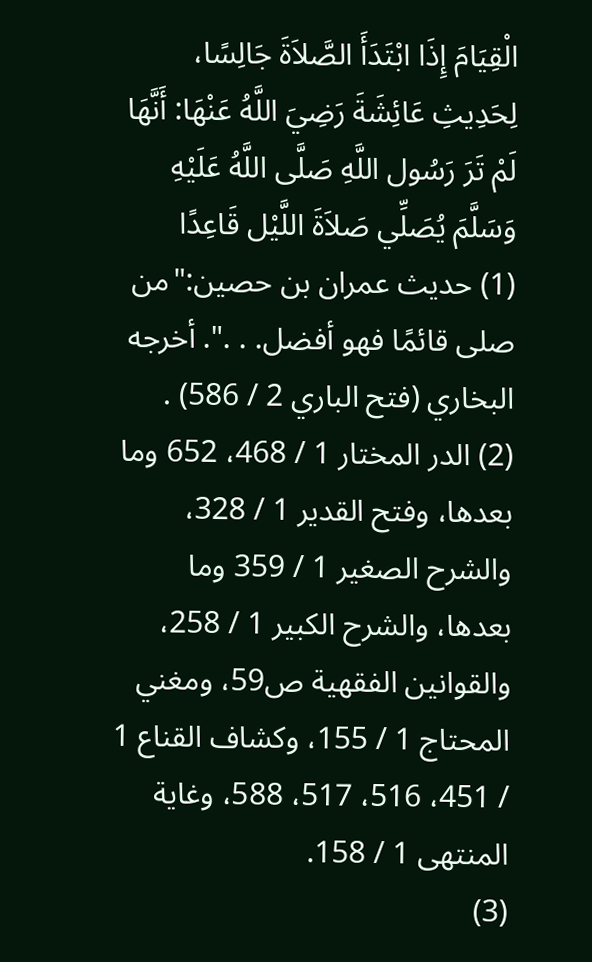الْقِيَامَ إِذَا ابْتَدَأَ الصَّلاَةَ جَالِسًا، لِحَدِيثِ عَائِشَةَ رَضِيَ اللَّهُ عَنْهَا: أَنَّهَا لَمْ تَرَ رَسُول اللَّهِ صَلَّى اللَّهُ عَلَيْهِ وَسَلَّمَ يُصَلِّي صَلاَةَ اللَّيْل قَاعِدًا
(1) حديث عمران بن حصين:"من صلى قائمًا فهو أفضل. . .". أخرجه البخاري (فتح الباري 2 / 586) .
(2) الدر المختار 1 / 468، 652 وما بعدها، وفتح القدير 1 / 328، والشرح الصغير 1 / 359 وما بعدها، والشرح الكبير 1 / 258، والقوانين الفقهية ص59، ومغني المحتاج 1 / 155، وكشاف القناع 1 / 451، 516، 517، 588، وغاية المنتهى 1 / 158.
(3)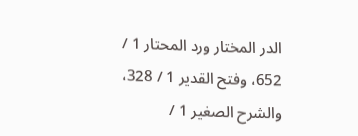الدر المختار ورد المحتار 1 / 652، وفتح القدير 1 / 328، والشرح الصغير 1 /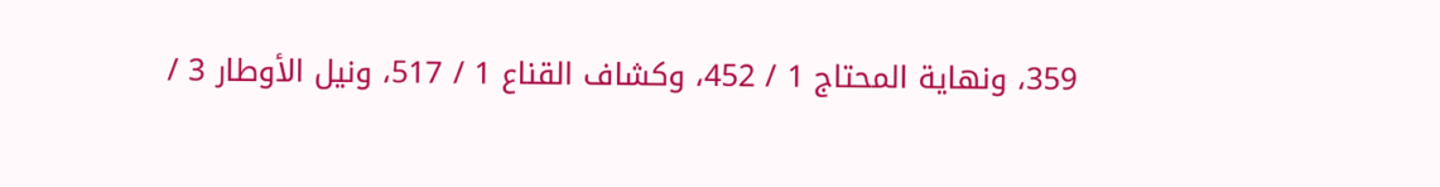359، ونهاية المحتاج 1 / 452، وكشاف القناع 1 / 517، ونيل الأوطار 3 /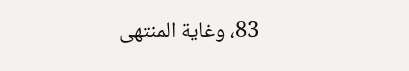83، وغاية المنتهى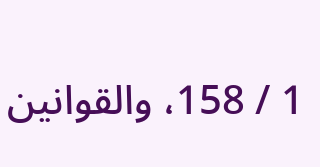1 / 158، والقوانين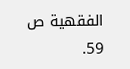الفقهية ص 59.